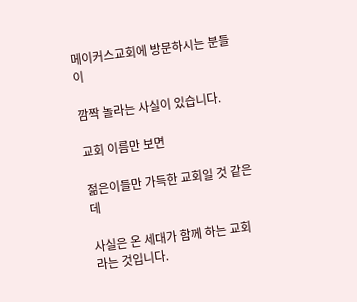메이커스교회에 방문하시는 분들이

깜짝 놀라는 사실이 있습니다.

교회 이름만 보면

젊은이들만 가득한 교회일 것 같은데

사실은 온 세대가 함께 하는 교회라는 것입니다.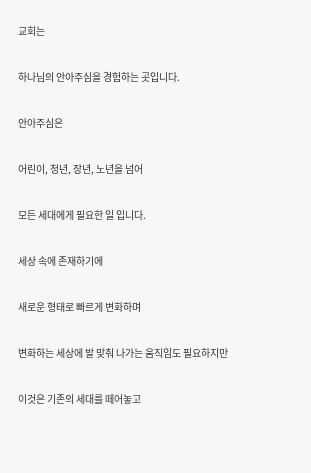교회는

하나님의 안아주심을 경험하는 곳입니다.

안아주심은

어린이, 청년, 장년, 노년을 넘어

모든 세대에게 필요한 일 입니다.

세상 속에 존재하기에

새로운 형태로 빠르게 변화하며

변화하는 세상에 발 맞춰 나가는 움직임도 필요하지만

이것은 기존의 세대를 떼어놓고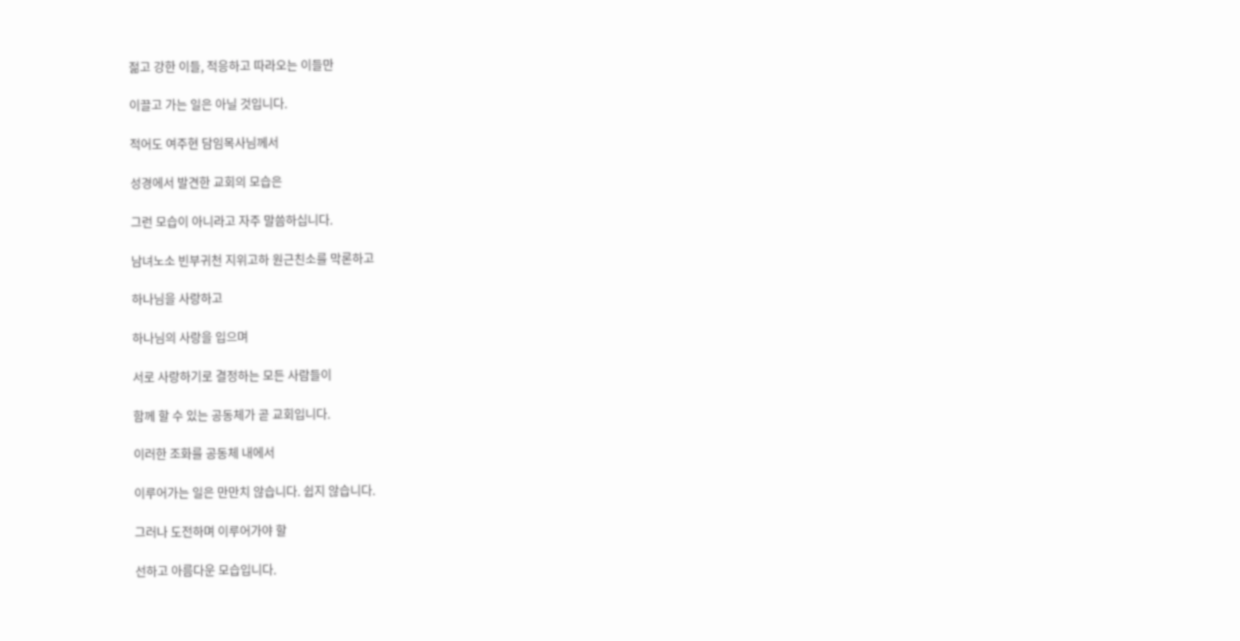젊고 강한 이들, 적응하고 따라오는 이들만

이끌고 가는 일은 아닐 것입니다.

적어도 여주현 담임목사님께서

성경에서 발견한 교회의 모습은

그런 모습이 아니라고 자주 말씀하십니다.

남녀노소 빈부귀천 지위고하 원근친소를 막론하고

하나님을 사랑하고

하나님의 사랑을 입으며

서로 사랑하기로 결정하는 모든 사람들이

함께 할 수 있는 공동체가 곧 교회입니다.

이러한 조화를 공동체 내에서

이루어가는 일은 만만치 않습니다. 쉽지 않습니다.

그러나 도전하며 이루어가야 할

선하고 아름다운 모습입니다.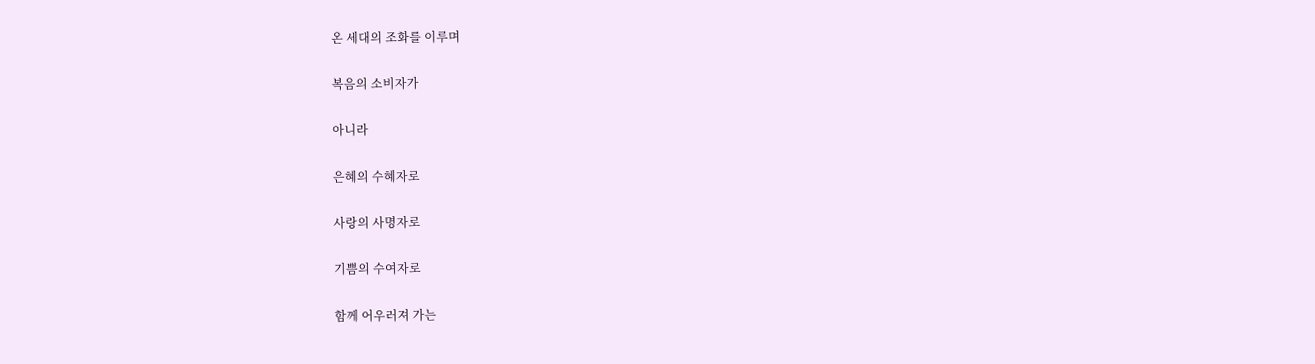온 세대의 조화를 이루며

복음의 소비자가

아니라

은혜의 수혜자로

사랑의 사명자로

기쁨의 수여자로

함께 어우러져 가는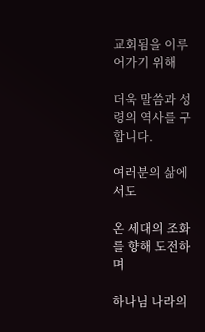교회됨을 이루어가기 위해

더욱 말씀과 성령의 역사를 구합니다.

여러분의 삶에서도

온 세대의 조화를 향해 도전하며

하나님 나라의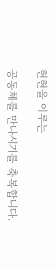현현을 이루는

공동체를 만나시기를 축복합니다.